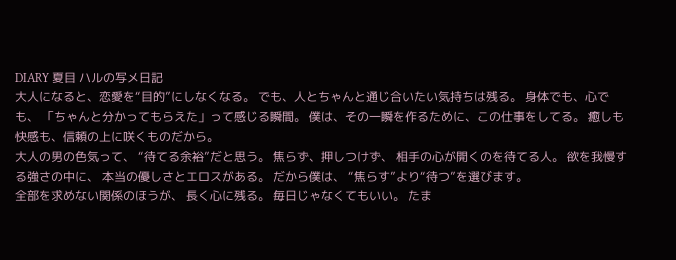DIARY 夏目 ハルの写メ日記
大人になると、恋愛を“目的”にしなくなる。 でも、人とちゃんと通じ合いたい気持ちは残る。 身体でも、心でも、 「ちゃんと分かってもらえた」って感じる瞬間。 僕は、その一瞬を作るために、この仕事をしてる。 癒しも快感も、信頼の上に咲くものだから。
大人の男の色気って、 “待てる余裕”だと思う。 焦らず、押しつけず、 相手の心が開くのを待てる人。 欲を我慢する強さの中に、 本当の優しさとエロスがある。 だから僕は、 “焦らす”より“待つ”を選びます。
全部を求めない関係のほうが、 長く心に残る。 毎日じゃなくてもいい。 たま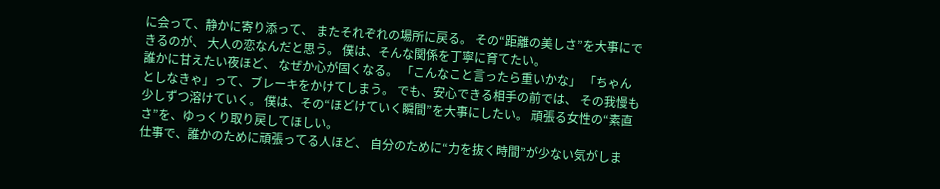に会って、静かに寄り添って、 またそれぞれの場所に戻る。 その“距離の美しさ”を大事にできるのが、 大人の恋なんだと思う。 僕は、そんな関係を丁寧に育てたい。
誰かに甘えたい夜ほど、 なぜか心が固くなる。 「こんなこと言ったら重いかな」 「ちゃんとしなきゃ」って、ブレーキをかけてしまう。 でも、安心できる相手の前では、 その我慢も少しずつ溶けていく。 僕は、その“ほどけていく瞬間”を大事にしたい。 頑張る女性の“素直さ”を、ゆっくり取り戻してほしい。
仕事で、誰かのために頑張ってる人ほど、 自分のために“力を抜く時間”が少ない気がしま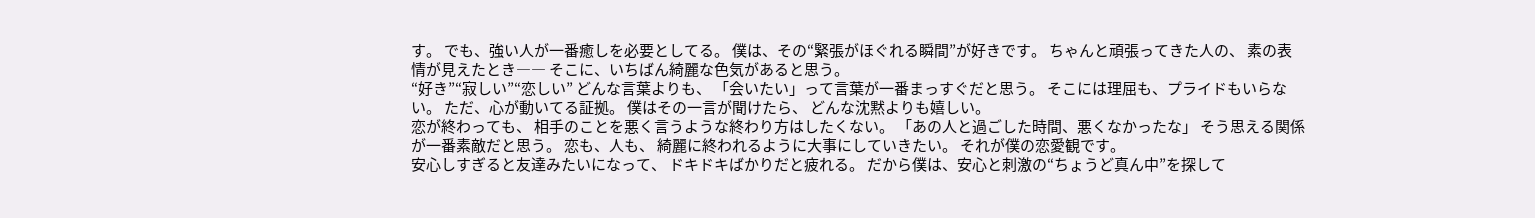す。 でも、強い人が一番癒しを必要としてる。 僕は、その“緊張がほぐれる瞬間”が好きです。 ちゃんと頑張ってきた人の、 素の表情が見えたとき―― そこに、いちばん綺麗な色気があると思う。
“好き”“寂しい”“恋しい” どんな言葉よりも、 「会いたい」って言葉が一番まっすぐだと思う。 そこには理屈も、プライドもいらない。 ただ、心が動いてる証拠。 僕はその一言が聞けたら、 どんな沈黙よりも嬉しい。
恋が終わっても、 相手のことを悪く言うような終わり方はしたくない。 「あの人と過ごした時間、悪くなかったな」 そう思える関係が一番素敵だと思う。 恋も、人も、 綺麗に終われるように大事にしていきたい。 それが僕の恋愛観です。
安心しすぎると友達みたいになって、 ドキドキばかりだと疲れる。 だから僕は、安心と刺激の“ちょうど真ん中”を探して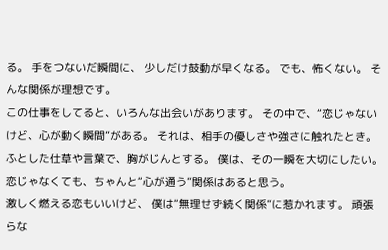る。 手をつないだ瞬間に、 少しだけ鼓動が早くなる。 でも、怖くない。 そんな関係が理想です。
この仕事をしてると、いろんな出会いがあります。 その中で、“恋じゃないけど、心が動く瞬間”がある。 それは、相手の優しさや強さに触れたとき。 ふとした仕草や言葉で、胸がじんとする。 僕は、その一瞬を大切にしたい。 恋じゃなくても、ちゃんと“心が通う”関係はあると思う。
激しく燃える恋もいいけど、 僕は“無理せず続く関係”に惹かれます。 頑張らな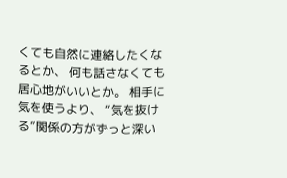くても自然に連絡したくなるとか、 何も話さなくても居心地がいいとか。 相手に気を使うより、 “気を抜ける”関係の方がずっと深い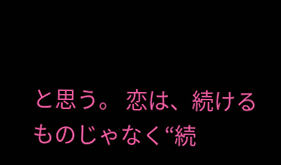と思う。 恋は、続けるものじゃなく“続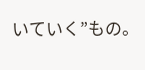いていく”もの。